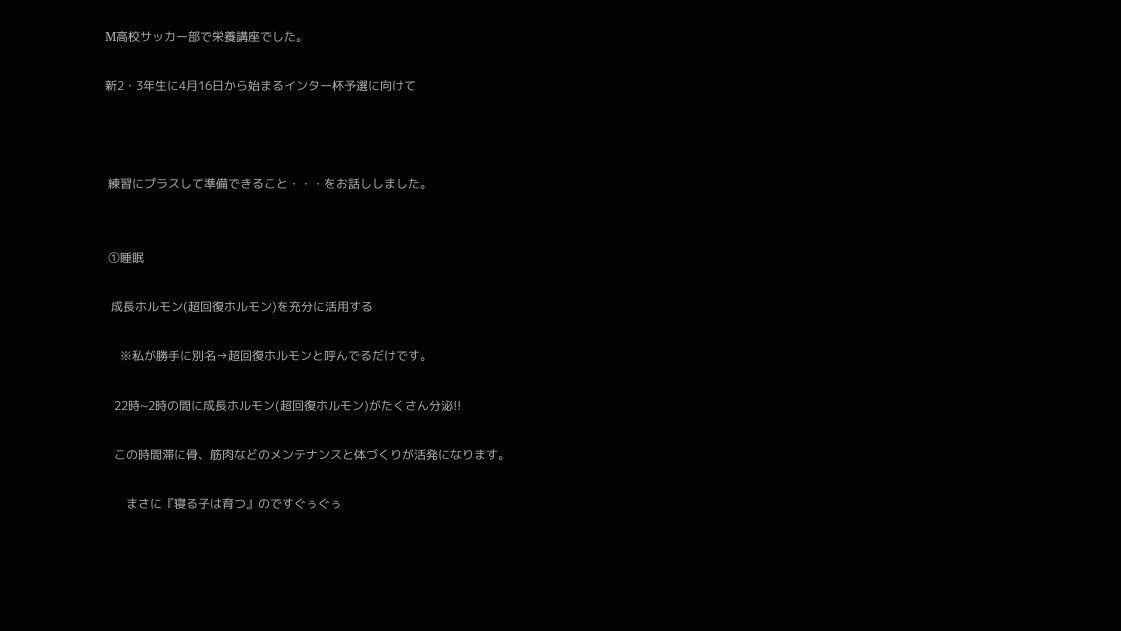М高校サッカー部で栄養講座でした。

新2・3年生に4月16日から始まるインター杯予選に向けて



 練習にプラスして準備できること・・・をお話ししました。


 ①睡眠

  成長ホルモン(超回復ホルモン)を充分に活用する

     ※私が勝手に別名→超回復ホルモンと呼んでるだけです。

   22時~2時の間に成長ホルモン(超回復ホルモン)がたくさん分泌!!

   この時間滞に骨、筋肉などのメンテナンスと体づくりが活発になります。

       まさに『寝る子は育つ』のですぐぅぐぅ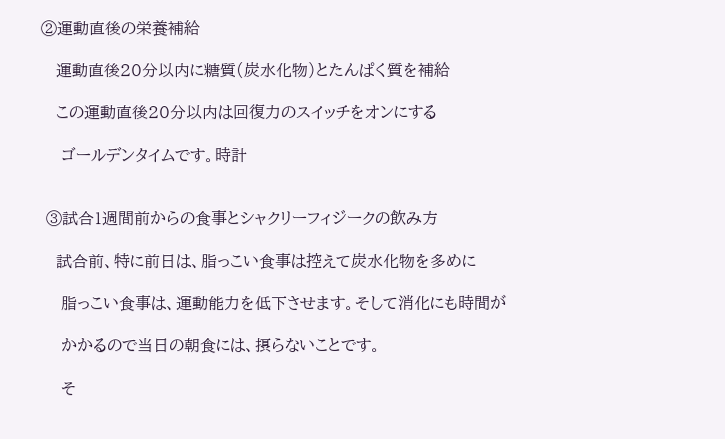②運動直後の栄養補給

   運動直後20分以内に糖質(炭水化物)とたんぱく質を補給

   この運動直後20分以内は回復力のスイッチをオンにする

    ゴールデンタイムです。時計


 ③試合1週間前からの食事とシャクリーフィジークの飲み方

   試合前、特に前日は、脂っこい食事は控えて炭水化物を多めに

    脂っこい食事は、運動能力を低下させます。そして消化にも時間が

    かかるので当日の朝食には、摂らないことです。

    そ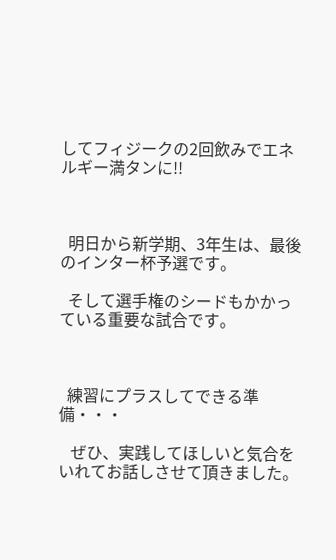してフィジークの2回飲みでエネルギー満タンに!!



  明日から新学期、3年生は、最後のインター杯予選です。

  そして選手権のシードもかかっている重要な試合です。



  練習にプラスしてできる準備・・・

   ぜひ、実践してほしいと気合をいれてお話しさせて頂きました。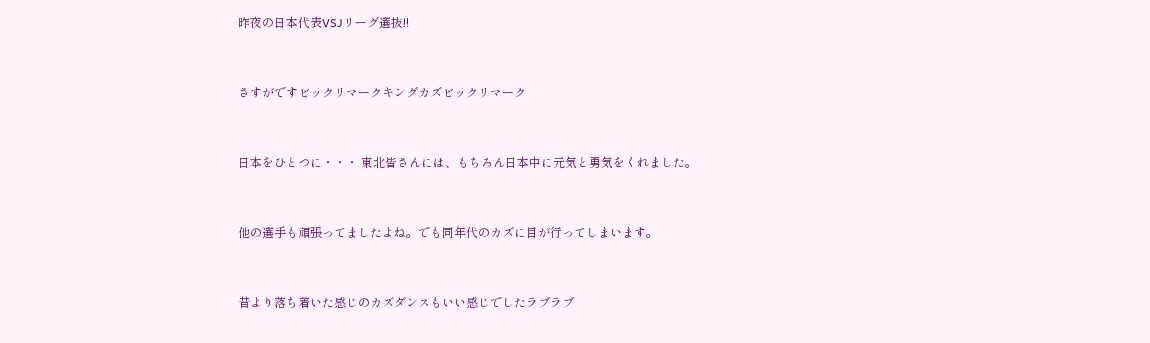昨夜の日本代表VSJリーグ選抜!!


さすがですビックリマークキングカズビックリマーク


日本をひとつに・・・ 東北皆さんには、もちろん日本中に元気と勇気をくれました。


他の選手も頑張ってましたよね。でも同年代のカズに目が行ってしまいます。


昔より落ち着いた感じのカズダンスもいい感じでしたラブラブ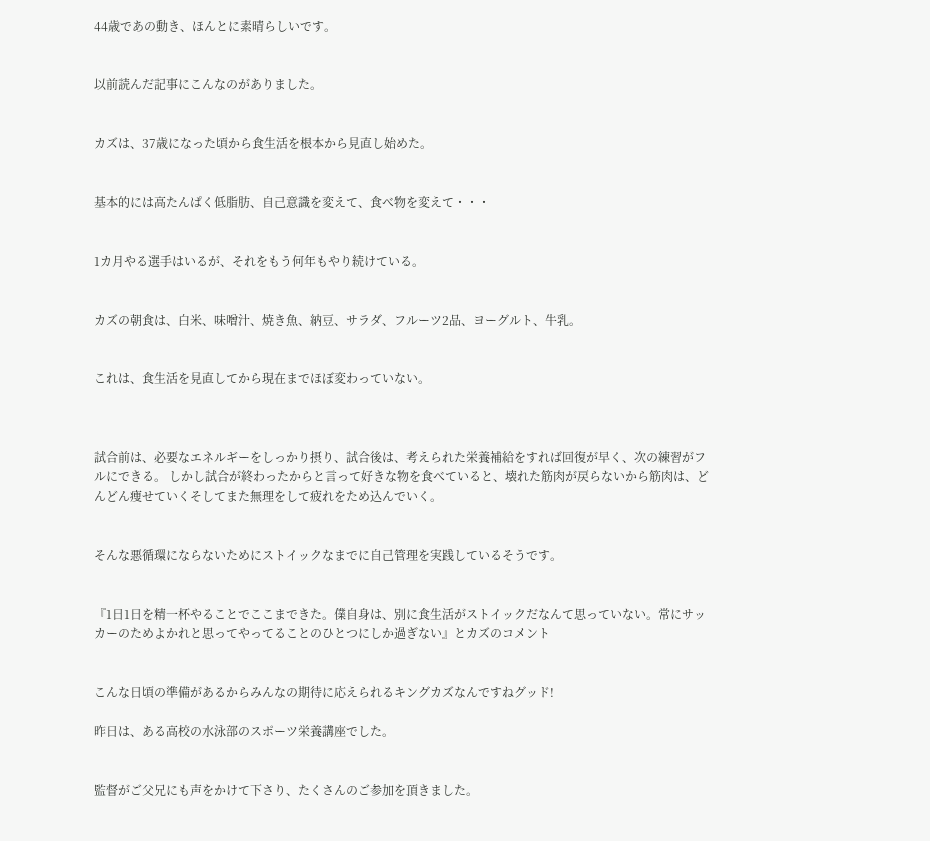44歳であの動き、ほんとに素晴らしいです。


以前読んだ記事にこんなのがありました。


カズは、37歳になった頃から食生活を根本から見直し始めた。


基本的には高たんぱく低脂肪、自己意識を変えて、食べ物を変えて・・・


1カ月やる選手はいるが、それをもう何年もやり続けている。


カズの朝食は、白米、味噌汁、焼き魚、納豆、サラダ、フルーツ2品、ヨーグルト、牛乳。


これは、食生活を見直してから現在までほぼ変わっていない。



試合前は、必要なエネルギーをしっかり摂り、試合後は、考えられた栄養補給をすれば回復が早く、次の練習がフルにできる。 しかし試合が終わったからと言って好きな物を食べていると、壊れた筋肉が戻らないから筋肉は、どんどん痩せていくそしてまた無理をして疲れをため込んでいく。


そんな悪循環にならないためにストイックなまでに自己管理を実践しているそうです。


『1日1日を精一杯やることでここまできた。㒒自身は、別に食生活がストイックだなんて思っていない。常にサッカーのためよかれと思ってやってることのひとつにしか過ぎない』とカズのコメント


こんな日頃の準備があるからみんなの期待に応えられるキングカズなんですねグッド!

昨日は、ある高校の水泳部のスポーツ栄養講座でした。


監督がご父兄にも声をかけて下さり、たくさんのご参加を頂きました。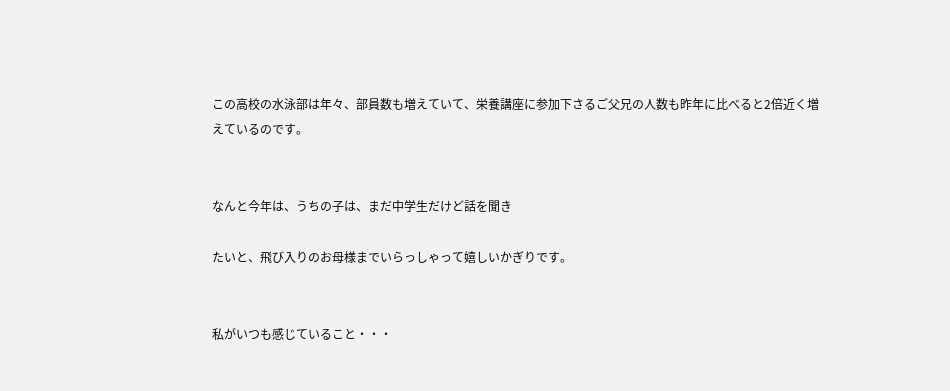この高校の水泳部は年々、部員数も増えていて、栄養講座に参加下さるご父兄の人数も昨年に比べると2倍近く増えているのです。


なんと今年は、うちの子は、まだ中学生だけど話を聞き

たいと、飛び入りのお母様までいらっしゃって嬉しいかぎりです。


私がいつも感じていること・・・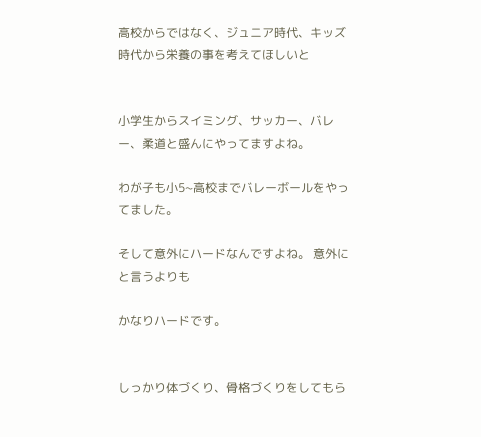高校からではなく、ジュニア時代、キッズ時代から栄養の事を考えてほしいと


小学生からスイミング、サッカー、バレー、柔道と盛んにやってますよね。

わが子も小5~高校までバレーボールをやってました。

そして意外にハードなんですよね。 意外にと言うよりも

かなりハードです。


しっかり体づくり、骨格づくりをしてもら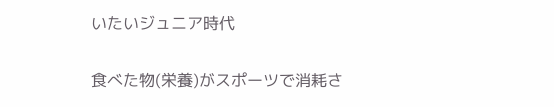いたいジュニア時代

食べた物(栄養)がスポーツで消耗さ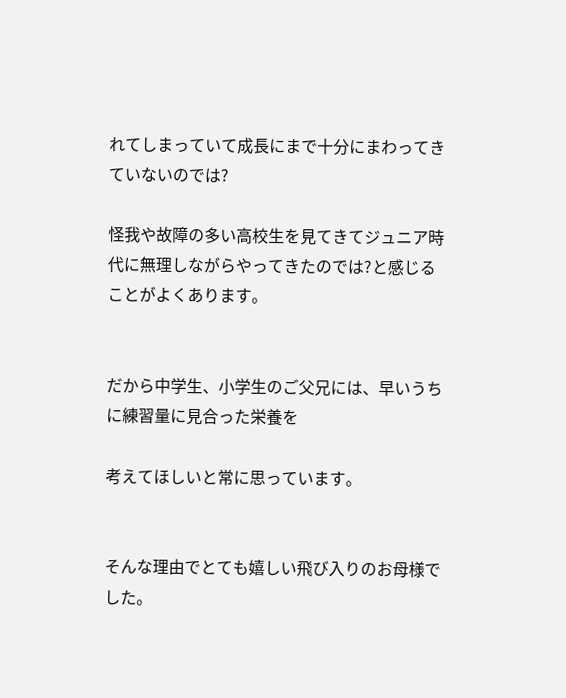れてしまっていて成長にまで十分にまわってきていないのでは?

怪我や故障の多い高校生を見てきてジュニア時代に無理しながらやってきたのでは?と感じることがよくあります。


だから中学生、小学生のご父兄には、早いうちに練習量に見合った栄養を

考えてほしいと常に思っています。


そんな理由でとても嬉しい飛び入りのお母様でした。